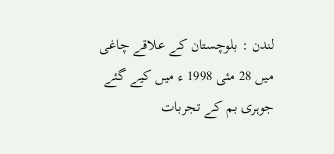لندن : بلوچستان کے علاقے چاغی میں 28 مئی 1998 ء میں کیے گئے جوہری بم کے تجربات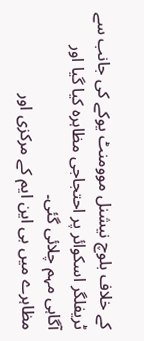کے خلاف بلوچ نیشنل موومنٹ یوکے کی جانب سے ٹریفلگر اسکوائر پر احتجاجی مظاہرہ کیا گیا اور آگاہی مہم چلائی گئی۔
مظاہرے میں بی این ایم کے مرکزی اور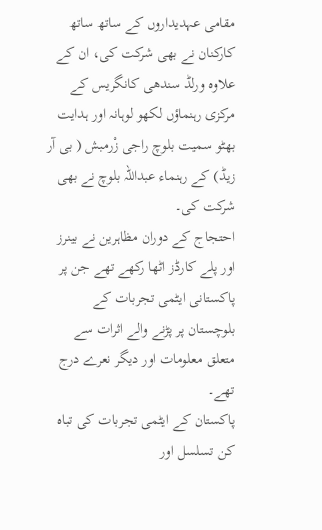مقامی عہدیداروں کے ساتھ ساتھ کارکنان نے بھی شرکت کی، ان کے علاوہ ورلڈ سندھی کانگریس کے مرکزی رہنماؤں لکھو لوہانہ اور ہدایت بھٹو سمیت بلوچ راجی زْرمبش ( بی آر زیڈ) کے رہنماء عبداللہ بلوچ نے بھی شرکت کی۔
احتجاج کے دوران مظاہرین نے بینرز اور پلے کارڈز اٹھا رکھے تھے جن پر پاکستانی ایٹمی تجربات کے بلوچستان پر پڑنے والے اثرات سے متعلق معلومات اور دیگر نعرے درج تھے۔
پاکستان کے ایٹمی تجربات کی تباہ کن تسلسل اور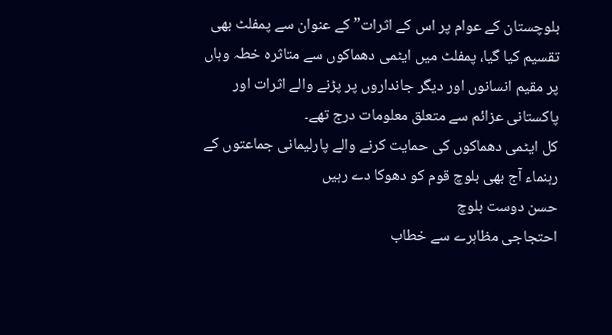بلوچستان کے عوام پر اس کے اثرات” کے عنوان سے پمفلٹ بھی تقسیم کیا گیا، پمفلٹ میں ایٹمی دھماکوں سے متاثرہ خطہ وہاں پر مقیم انسانوں اور دیگر جانداروں پر پڑنے والے اثرات اور پاکستانی عزائم سے متعلق معلومات درج تھے۔
کل ایٹمی دھماکوں کی حمایت کرنے والے پارلیمانی جماعتوں کے رہنماء آج بھی بلوچ قوم کو دھوکا دے رہیں
حسن دوست بلوچ
احتجاجی مظاہرے سے خطاب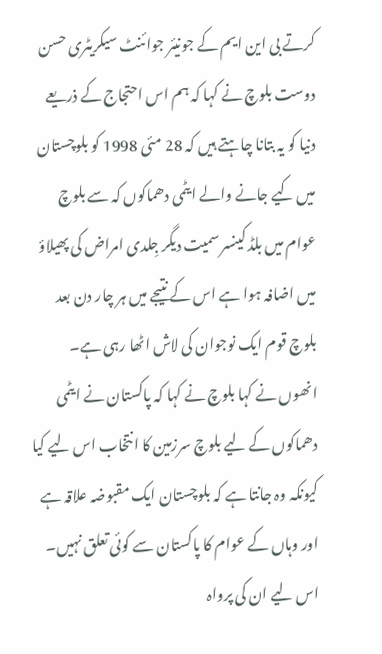کرتے بی این ایم کے جونیئر جوائنٹ سیکریٹری حسن دوست بلوچ نے کہا کہ ہم اس احتجاج کے ذریعے دنیا کو یہ بتانا چاہتے ہیں کہ 28 مئی 1998 کو بلوچستان میں کیے جانے والے ایٹمی دھماکوں کہ سے بلوچ عوام میں بلڈ کینسر سمیت دیگر جِلدی امراض کی پھیلاؤ میں اضافہ ہوا ہے اس کے نتیجے میں ہر چار دن بعد بلوچ قوم ایک نوجوان کی لاش اٹھا رہی ہے۔
انھوں نے کہا بلوچ نے کہا کہ پاکستان نے ایٹمی دھماکوں کے لیے بلوچ سرزمین کا انتخاب اس لیے کیا کیونکہ وہ جانتا ہے کہ بلوچستان ایک مقبوضہ علاقہ ہے اور وہاں کے عوام کا پاکستان سے کوئی تعلق نہیں۔ اس لیے ان کی پرواہ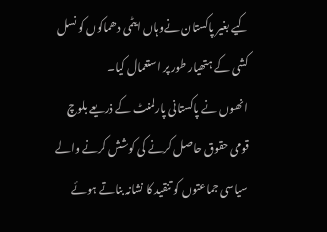کیے بغیر پاکستان نےوہاں ایٹمی دھماکوں کو نسل کشی کے ہتھیار طور پر استعمال کیا۔
انھوں نے پاکستانی پارلمنٹ کے ذریعے بلوچ قومی حقوق حاصل کرنے کی کوشش کرنے والے سیاسی جماعتوں کو تنقید کا نشانہ بناتے ہوئے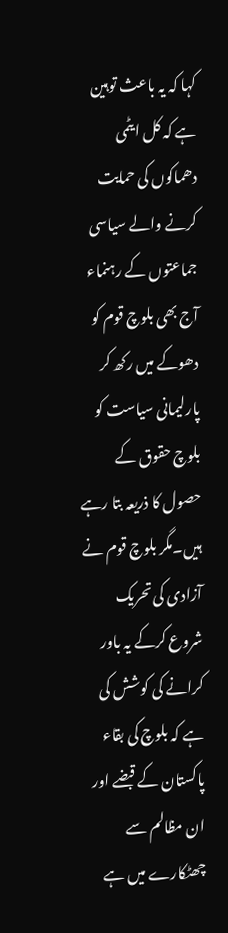کہا کہ یہ باعث توہین ہے کہ کل ایٹمی دھماکوں کی حمایت کرنے والے سیاسی جماعتوں کے رہنماء آج بھی بلوچ قوم کو دھوکے میں رکھ کر پارلیمانی سیاست کو بلوچ حقوق کے حصول کا ذریعہ بتا رہے ہیں۔مگر بلوچ قوم نے آزادی کی تحریک شروع کرکے یہ باور کرانے کی کوشش کی ہے کہ بلوچ کی بقاء پاکستان کے قبضے اور ان مظالم سے چھٹکارے میں ہے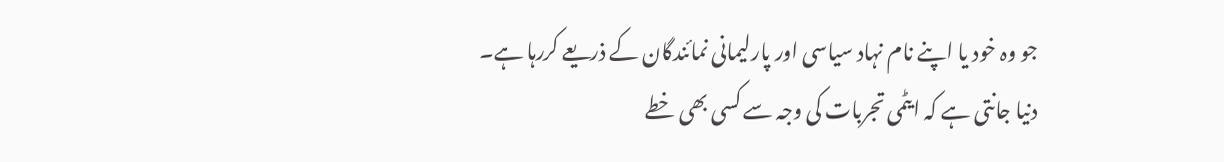جو وہ خود یا اپنے نام نہاد سیاسی اور پارلیمانی نمائندگان کے ذریعے کررہا ہے۔
دنیا جانتی ہے کہ ایٹمی تجربات کی وجہ سے کسی بھی خطے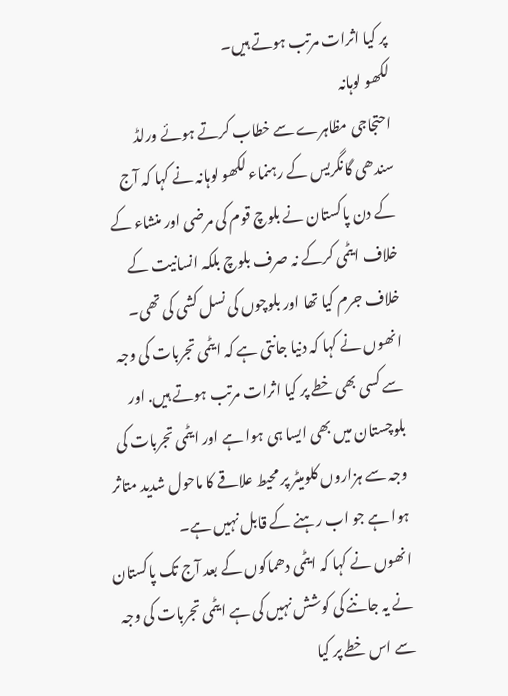پر کیا اثرات مرتب ہوتے ہیں۔
لکھو لوہانہ
احتجاجی مظاہرے سے خطاب کرتے ہوئے ورلڈ سندھی گانگریس کے رہنماء لکھو لوہانہ نے کہا کہ آج کے دن پاکستان نے بلوچ قوم کی مرضی اور منشاء کے خلاف ایٹمی کرکے نہ صرف بلوچ بلکہ انسانیت کے خلاف جرم کیا تھا اور بلوچوں کی نسل کشی کی تھی۔
انھوں نے کہا کہ دنیا جانتی ہے کہ ایٹمی تجربات کی وجہ سے کسی بھی خطے پر کیا اثرات مرتب ہوتے ہیں. اور بلوچستان میں بھی ایسا ہی ہوا ہے اور ایٹمی تجربات کی وجہ سے ہزاروں کلومیٹر پر محیط علاقے کا ماحول شدید متاثر ہوا ہے جو اب رہنے کے قابل نہیں ہے۔
انھوں نے کہا کہ ایٹمی دھماکوں کے بعد آج تک پاکستان نے یہ جاننے کی کوشش نہیں کی ہے ایٹمی تجربات کی وجہ سے اس خطے پر کیا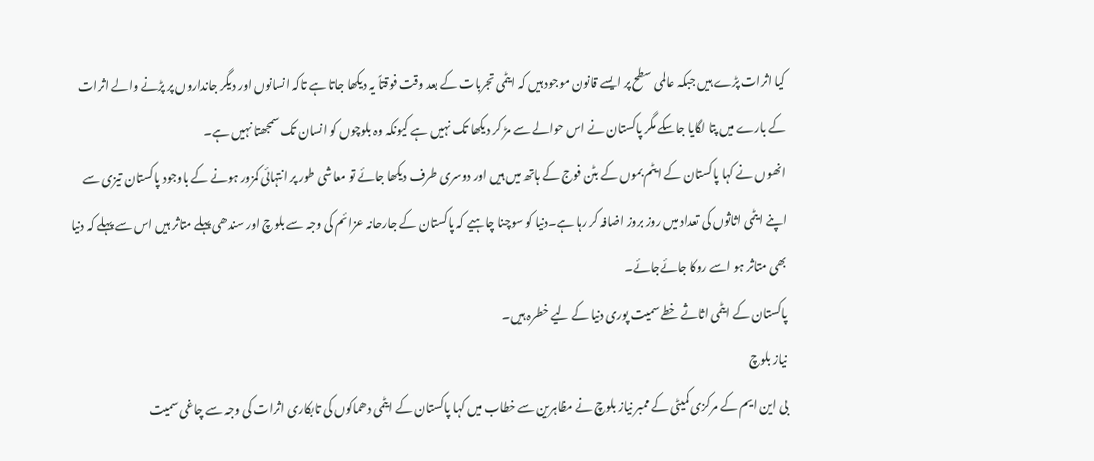کیا اثرات پڑے ہیں جبکہ عالمی سطح پر ایسے قانون موجود ہیں کہ ایٹمی تجربات کے بعد وقت فوقتاً یہ دیکھا جاتا ہے تاکہ انسانوں اور دیگر جانداروں پر پڑنے والے اثرات کے بارے میں پتا لگایا جاسکے مگر پاکستان نے اس حوالے سے مڑ کر دیکھا تک نہیں ہے کیونکہ وہ بلوچوں کو انسان تک سمجھتا نہیں ہے۔
انھوں نے کہا پاکستان کے ایٹم بموں کے بٹن فوج کے ہاتھ میں ہیں اور دوسری طرف دیکھا جائے تو معاشی طور پر انتہائی کمزور ہونے کے باوجود پاکستان تیزی سے اپنے ایٹمی اثاثوں کی تعداد میں روز بروز اضافہ کر رہا ہے۔دنیا کو سوچنا چاہیے کہ پاکستان کے جارحانہ عزائم کی وجہ سے بلوچ اور سندھی پہلے متاثر ہیں اس سے پہلے کہ دنیا بھی متاثر ہو اسے روکا جائےجائے۔
پاکستان کے ایٹمی اثاثے خطے سمیت پوری دنیا کے لیے خطرہ ہیں۔
نیاز بلوچ
بی این ایم کے مرکزی کمیٹی کے ممبر نیاز بلوچ نے مظاہرین سے خطاب میں کہا پاکستان کے ایٹمی دھماکوں کی تابکاری اثرات کی وجہ سے چاغی سمیت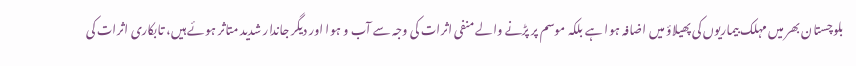بلوچستان بھر میں مہلک بیماریوں کی پھیلاؤ میں اضافہ ہوا ہے بلکہ موسم پر پڑنے والے منفی اثرات کی وجہ سے آب و ہوا اور دیگر جاندار شدید متاثر ہوئے ہیں، تابکاری اثرات کی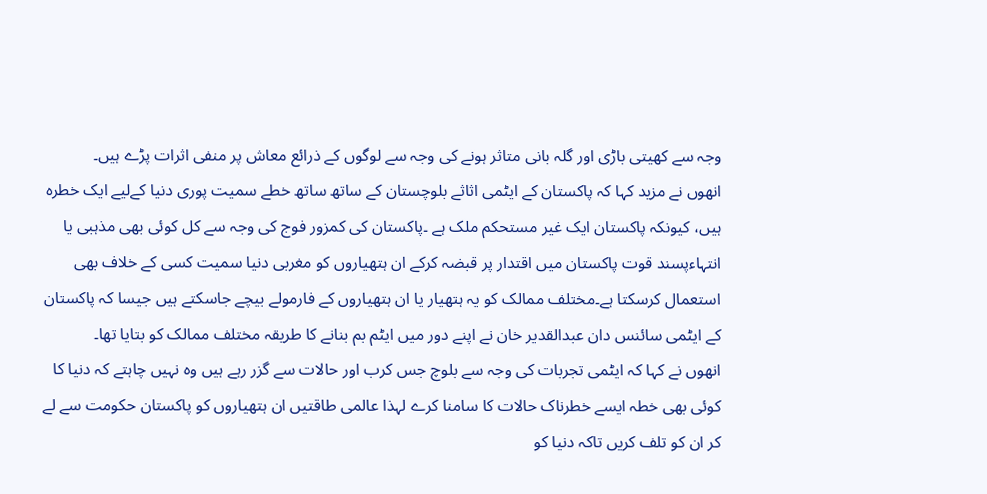وجہ سے کھیتی باڑی اور گلہ بانی متاثر ہونے کی وجہ سے لوگوں کے ذرائع معاش پر منفی اثرات پڑے ہیں۔
انھوں نے مزید کہا کہ پاکستان کے ایٹمی اثاثے بلوچستان کے ساتھ ساتھ خطے سمیت پوری دنیا کےلیے ایک خطرہ ہیں، کیونکہ پاکستان ایک غیر مستحکم ملک ہے ۔پاکستان کی کمزور فوج کی وجہ سے کل کوئی بھی مذہبی یا انتہاءپسند قوت پاکستان میں اقتدار پر قبضہ کرکے ان ہتھیاروں کو مغربی دنیا سمیت کسی کے خلاف بھی استعمال کرسکتا ہے۔مختلف ممالک کو یہ ہتھیار یا ان ہتھیاروں کے فارمولے بیچے جاسکتے ہیں جیسا کہ پاکستان کے ایٹمی سائنس دان عبدالقدیر خان نے اپنے دور میں ایٹم بم بنانے کا طریقہ مختلف ممالک کو بتایا تھا۔
انھوں نے کہا کہ ایٹمی تجربات کی وجہ سے بلوچ جس کرب اور حالات سے گزر رہے ہیں وہ نہیں چاہتے کہ دنیا کا کوئی بھی خطہ ایسے خطرناک حالات کا سامنا کرے لہذا عالمی طاقتیں ان ہتھیاروں کو پاکستان حکومت سے لے کر ان کو تلف کریں تاکہ دنیا کو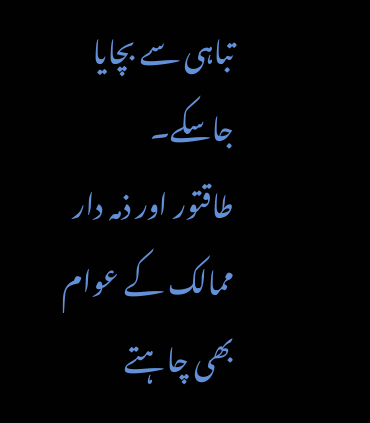تباہی سے بچایا جاسکے۔
طاقتور اور ذمہ دار ممالک کے عوام بھی چاہتے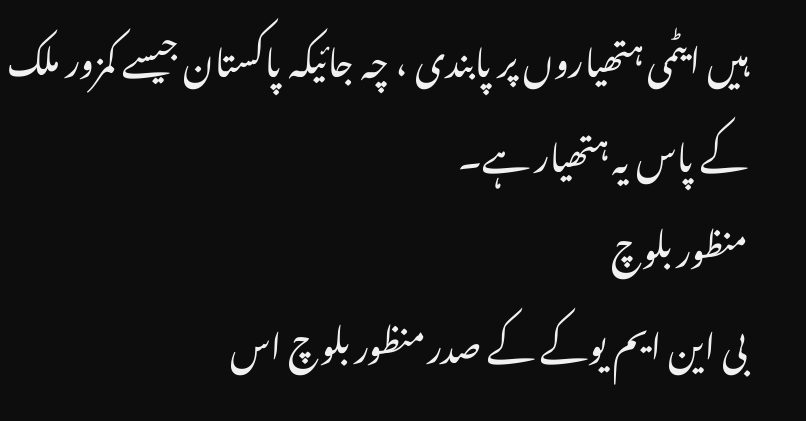ہیں ایٹمی ہتھیاروں پر پابندی ، چہ جائیکہ پاکستان جیسے کمزور ملک کے پاس یہ ہتھیار ہے۔
منظور بلوچ
بی این ایم یوکے کے صدر منظور بلوچ اس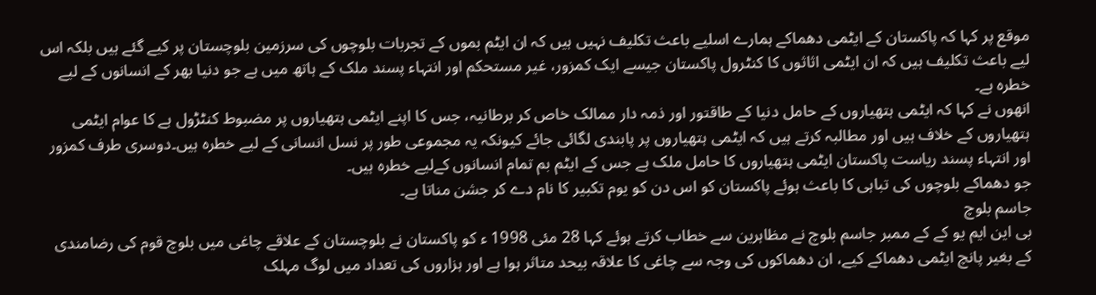موقع پر کہا کہ پاکستان کے ایٹمی دھماکے ہمارے اسلیے باعث تکلیف نہیں ہیں کہ ان ایٹم بموں کے تجربات بلوچوں کی سرزمین بلوچستان پر کیے گئے ہیں بلکہ اس لیے باعث تکلیف ہیں کہ ان ایٹمی اثاثوں کا کنٹرول پاکستان جیسے ایک کمزور، غیر مستحکم اور انتہاء پسند ملک کے ہاتھ میں ہے جو دنیا بھر کے انسانوں کے لیے خطرہ ہے۔
انھوں نے کہا کہ ایٹمی ہتھیاروں کے حامل دنیا کے طاقتور اور ذمہ دار ممالک خاص کر برطانیہ، جس کا اپنے ایٹمی ہتھیاروں پر مضبوط کنٹڑول ہے کا عوام ایٹمی ہتھیاروں کے خلاف ہیں اور مطالبہ کرتے ہیں کہ ایٹمی ہتھیاروں پر پابندی لگائی جائے کیونکہ یہ مجموعی طور پر نسل انسانی کے لیے خطرہ ہیں۔دوسری طرف کمزور اور انتہاء پسند ریاست پاکستان ایٹمی ہتھیاروں کا حامل ملک ہے جس کے ایٹم بم تمام انسانوں کےلیے خطرہ ہیں۔
جو دھماکے بلوچوں کی تباہی کا باعث ہوئے پاکستان کو اس دن کو یوم تکبیر کا نام دے کر جشن مناتا ہے۔
جاسم بلوچ
بی این ایم یو کے کے ممبر جاسم بلوچ نے مظاہرین سے خطاب کرتے ہوئے کہا 28 مئی 1998 ء کو پاکستان نے بلوچستان کے علاقے چاغی میں بلوچ قوم کی رضامندی کے بغیر پانچ ایٹمی دھماکے کیے، ان دھماکوں کی وجہ سے چاغی کا علاقہ بیحد متاثر ہوا ہے اور ہزاروں کی تعداد میں لوگ مہلک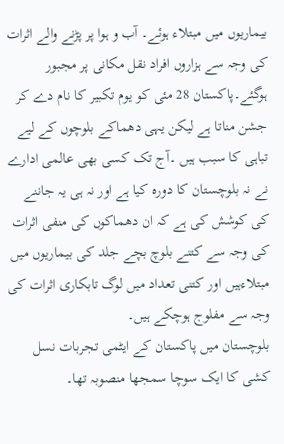بیماریوں میں مبتلاء ہوئے۔ آب و ہوا پر پڑنے والے اثرات کی وجہ سے ہزاروں افراد نقل مکانی پر مجبور ہوگئے۔پاکستان 28 مئی کو یوم تکبیر کا نام دے کر جشن مناتا ہے لیکن یہی دھماکے بلوچوں کے لیے تباہی کا سبب ہیں ۔آج تک کسی بھی عالمی ادارے نے نہ بلوچستان کا دورہ کیا ہے اور نہ ہی یہ جاننے کی کوشش کی ہے کہ ان دھماکوں کی منفی اثرات کی وجہ سے کتنے بلوچ بچے جلد کی بیماریوں میں مبتلاءہیں اور کتنی تعداد میں لوگ تابکاری اثرات کی وجہ سے مفلوج ہوچکے ہیں۔
بلوچستان میں پاکستان کے ایٹمی تجربات نسل کشی کا ایک سوچا سمجھا منصوبہ تھا۔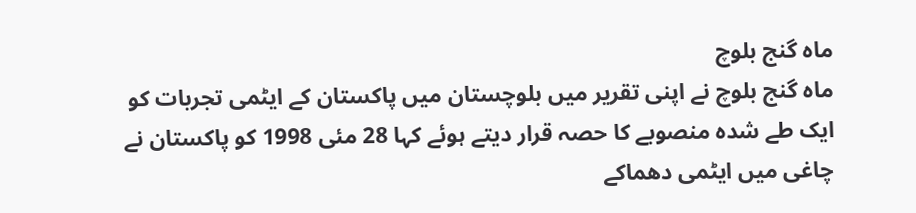ماہ گنج بلوچ
ماہ گنج بلوچ نے اپنی تقریر میں بلوچستان میں پاکستان کے ایٹمی تجربات کو ایک طے شدہ منصوبے کا حصہ قرار دیتے ہوئے کہا 28 مئی 1998 کو پاکستان نے چاغی میں ایٹمی دھماکے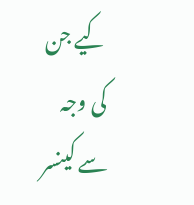کیے جن کی وجہ سے کینسر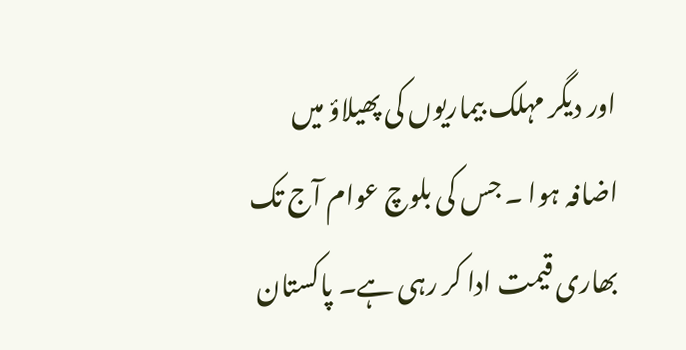اور دیگر مہلک بیماریوں کی پھیلاؤ میں اضافہ ہوا ۔ جس کی بلوچ عوام آج تک بھاری قیمت ادا کر رہی ہے۔ پاکستان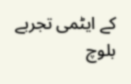کے ایٹمی تجربے بلوچ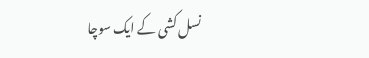نسل کشی کے ایک سوچا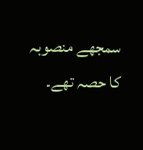سمجھے منصوبہ کا حصہ تھے۔